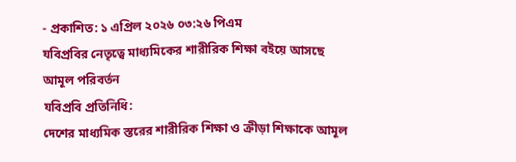- প্রকাশিত: ১ এপ্রিল ২০২৬ ০৩:২৬ পিএম
যবিপ্রবির নেতৃত্বে মাধ্যমিকের শারীরিক শিক্ষা বইয়ে আসছে আমূল পরিবর্তন
যবিপ্রবি প্রতিনিধি:
দেশের মাধ্যমিক স্তরের শারীরিক শিক্ষা ও ক্রীড়া শিক্ষাকে আমূল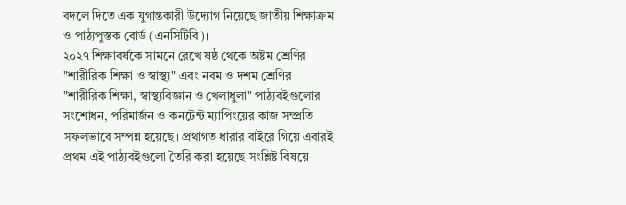বদলে দিতে এক যুগান্তকারী উদ্যোগ নিয়েছে জাতীয় শিক্ষাক্রম ও পাঠ্যপুস্তক বোর্ড (এনসিটিবি)।
২০২৭ শিক্ষাবর্ষকে সামনে রেখে ষষ্ঠ থেকে অষ্টম শ্রেণির "শারীরিক শিক্ষা ও স্বাস্থ্য" এবং নবম ও দশম শ্রেণির "শারীরিক শিক্ষা, স্বাস্থ্যবিজ্ঞান ও খেলাধুলা" পাঠ্যবইগুলোর সংশোধন, পরিমার্জন ও কনটেন্ট ম্যাপিংয়ের কাজ সম্প্রতি সফলভাবে সম্পন্ন হয়েছে। প্রথাগত ধারার বাইরে গিয়ে এবারই প্রথম এই পাঠ্যবইগুলো তৈরি করা হয়েছে সংশ্লিষ্ট বিষয়ে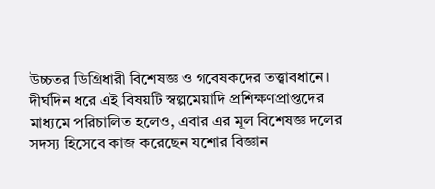উচ্চতর ডিগ্রিধারী বিশেষজ্ঞ ও গবেষকদের তত্ত্বাবধানে।
দীর্ঘদিন ধরে এই বিষয়টি স্বল্পমেয়াদি প্রশিক্ষণপ্রাপ্তদের মাধ্যমে পরিচালিত হলেও, এবার এর মূল বিশেষজ্ঞ দলের সদস্য হিসেবে কাজ করেছেন যশোর বিজ্ঞান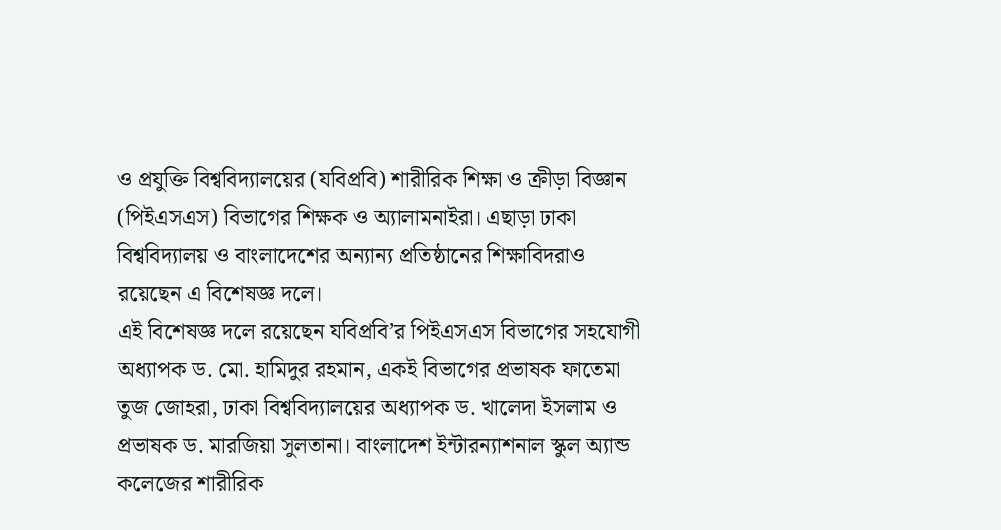ও প্রযুক্তি বিশ্ববিদ্যালয়ের (যবিপ্রবি) শারীরিক শিক্ষা ও ক্রীড়া বিজ্ঞান (পিইএসএস) বিভাগের শিক্ষক ও অ্যালামনাইরা। এছাড়া ঢাকা বিশ্ববিদ্যালয় ও বাংলাদেশের অন্যান্য প্রতিষ্ঠানের শিক্ষাবিদরাও রয়েছেন এ বিশেষজ্ঞ দলে।
এই বিশেষজ্ঞ দলে রয়েছেন যবিপ্রবি’র পিইএসএস বিভাগের সহযোগী অধ্যাপক ড. মো. হামিদুর রহমান, একই বিভাগের প্রভাষক ফাতেমা তুজ জোহরা, ঢাকা বিশ্ববিদ্যালয়ের অধ্যাপক ড. খালেদা ইসলাম ও প্রভাষক ড. মারজিয়া সুলতানা। বাংলাদেশ ইন্টারন্যাশনাল স্কুল অ্যান্ড কলেজের শারীরিক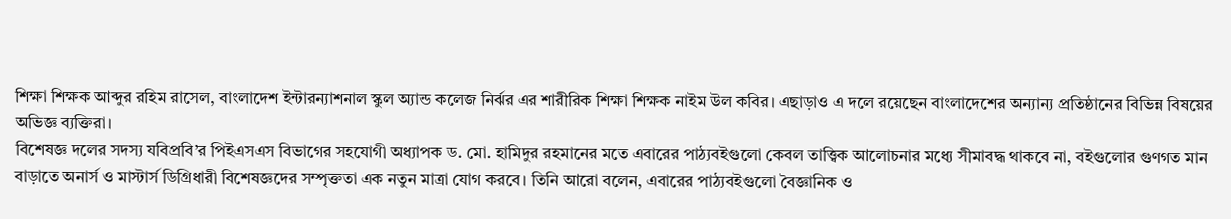শিক্ষা শিক্ষক আব্দুর রহিম রাসেল, বাংলাদেশ ইন্টারন্যাশনাল স্কুল অ্যান্ড কলেজ নির্ঝর এর শারীরিক শিক্ষা শিক্ষক নাইম উল কবির। এছাড়াও এ দলে রয়েছেন বাংলাদেশের অন্যান্য প্রতিষ্ঠানের বিভিন্ন বিষয়ের অভিজ্ঞ ব্যক্তিরা।
বিশেষজ্ঞ দলের সদস্য যবিপ্রবি’র পিইএসএস বিভাগের সহযোগী অধ্যাপক ড. মো. হামিদুর রহমানের মতে এবারের পাঠ্যবইগুলো কেবল তাত্ত্বিক আলোচনার মধ্যে সীমাবদ্ধ থাকবে না, বইগুলোর গুণগত মান বাড়াতে অনার্স ও মাস্টার্স ডিগ্রিধারী বিশেষজ্ঞদের সম্পৃক্ততা এক নতুন মাত্রা যোগ করবে। তিনি আরো বলেন, এবারের পাঠ্যবইগুলো বৈজ্ঞানিক ও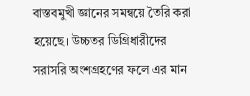বাস্তবমুখী জ্ঞানের সমন্বয়ে তৈরি করা হয়েছে। উচ্চতর ডিগ্রিধারীদের সরাসরি অংশগ্রহণের ফলে এর মান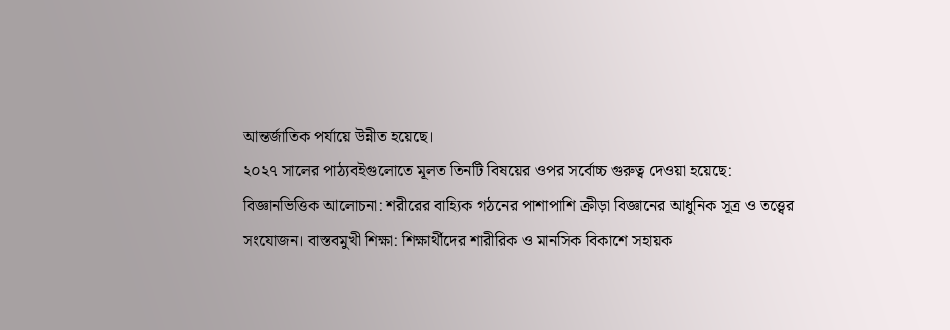আন্তর্জাতিক পর্যায়ে উন্নীত হয়েছে।
২০২৭ সালের পাঠ্যবইগুলোতে মূলত তিনটি বিষয়ের ওপর সর্বোচ্চ গুরুত্ব দেওয়া হয়েছে:
বিজ্ঞানভিত্তিক আলোচনা: শরীরের বাহ্যিক গঠনের পাশাপাশি ক্রীড়া বিজ্ঞানের আধুনিক সূত্র ও তত্ত্বের সংযোজন। বাস্তবমুখী শিক্ষা: শিক্ষার্থীদের শারীরিক ও মানসিক বিকাশে সহায়ক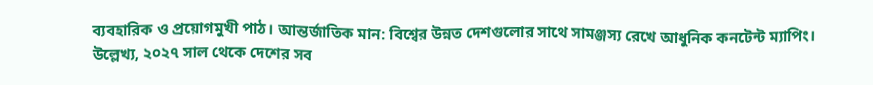ব্যবহারিক ও প্রয়োগমুখী পাঠ। আন্তর্জাতিক মান: বিশ্বের উন্নত দেশগুলোর সাথে সামঞ্জস্য রেখে আধুনিক কনটেন্ট ম্যাপিং।
উল্লেখ্য, ২০২৭ সাল থেকে দেশের সব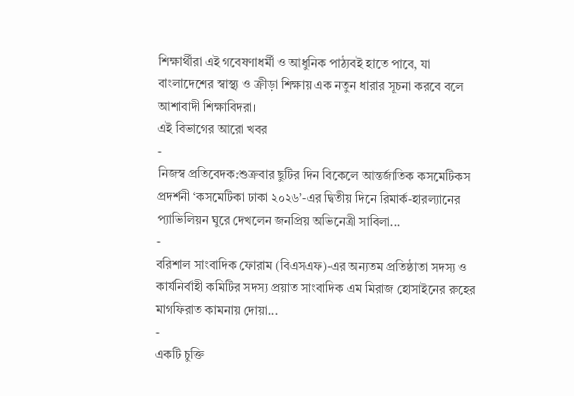শিক্ষার্থীরা এই গবেষণাধর্মী ও আধুনিক পাঠ্যবই হাতে পাবে, যা বাংলাদেশের স্বাস্থ্য ও ক্রীড়া শিক্ষায় এক নতুন ধারার সূচনা করবে বলে আশাবাদী শিক্ষাবিদরা।
এই বিভাগের আরো খবর
-
নিজস্ব প্রতিবেদক:শুক্রবার ছুটির দিন বিকেলে আন্তর্জাতিক কসমেটিকস প্রদর্শনী ‘কসমেটিকা ঢাকা ২০২৬’-এর দ্বিতীয় দিনে রিমার্ক-হারল্যানের প্যাভিলিয়ন ঘুরে দেখলেন জনপ্রিয় অভিনেত্রী সাবিলা...
-
বরিশাল সাংবাদিক ফোরাম (বিএসএফ)-এর অন্যতম প্রতিষ্ঠাতা সদস্য ও কার্যনির্বাহী কমিটির সদস্য প্রয়াত সাংবাদিক এম মিরাজ হোসাইনের রুহের মাগফিরাত কামনায় দোয়া...
-
একটি চুক্তি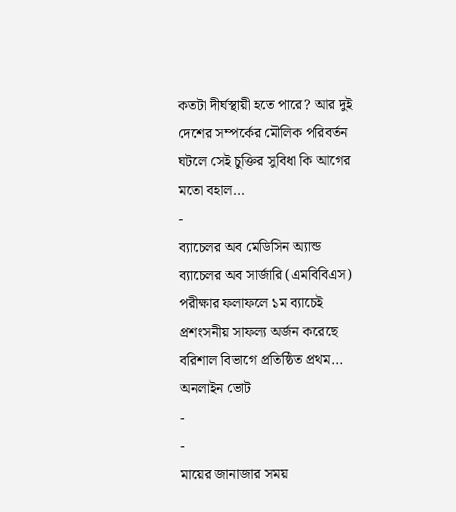কতটা দীর্ঘস্থায়ী হতে পারে? আর দুই দেশের সম্পর্কের মৌলিক পরিবর্তন ঘটলে সেই চুক্তির সুবিধা কি আগের মতো বহাল...
-
ব্যাচেলর অব মেডিসিন অ্যান্ড ব্যাচেলর অব সার্জারি (এমবিবিএস) পরীক্ষার ফলাফলে ১ম ব্যাচেই প্রশংসনীয় সাফল্য অর্জন করেছে বরিশাল বিভাগে প্রতিষ্ঠিত প্রথম...
অনলাইন ভোট
-
-
মায়ের জানাজার সময়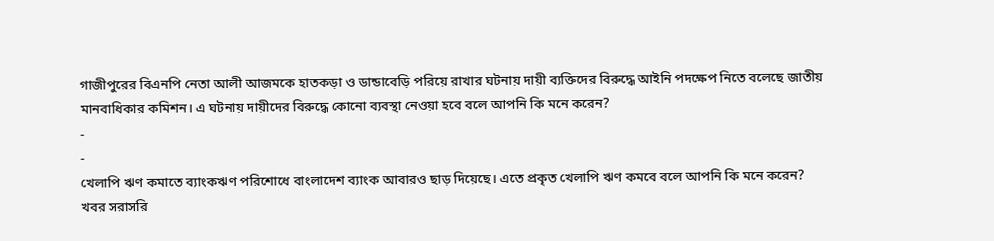গাজীপুরের বিএনপি নেতা আলী আজমকে হাতকড়া ও ডান্ডাবেড়ি পরিয়ে রাখার ঘটনায় দায়ী ব্যক্তিদের বিরুদ্ধে আইনি পদক্ষেপ নিতে বলেছে জাতীয় মানবাধিকার কমিশন। এ ঘটনায় দায়ীদের বিরুদ্ধে কোনো ব্যবস্থা নেওয়া হবে বলে আপনি কি মনে করেন?
-
-
খেলাপি ঋণ কমাতে ব্যাংকঋণ পরিশোধে বাংলাদেশ ব্যাংক আবারও ছাড় দিয়েছে। এতে প্রকৃত খেলাপি ঋণ কমবে বলে আপনি কি মনে করেন?
খবর সরাসরি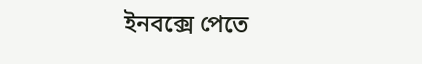ইনবক্সে পেতে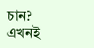চান?
এখনই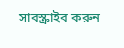সাবস্ক্রাইব করুন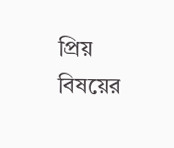প্রিয় বিষয়ের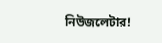নিউজলেটার!